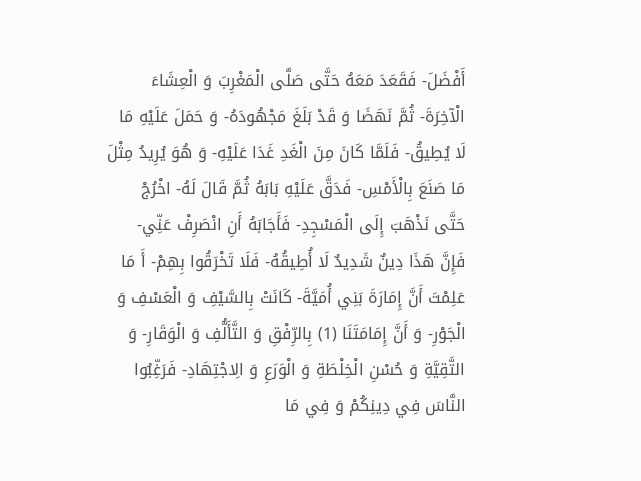أَفْضَلَ- فَقَعَدَ مَعَهُ حَتَّى صَلَّى الْمَغْرِبَ وَ الْعِشَاءَ الْآخِرَةَ- ثُمَّ نَهَضَا وَ قَدْ بَلَغَ مَجْهُودَهُ- وَ حَمَلَ عَلَيْهِ مَا لَا يُطِيقُ- فَلَمَّا كَانَ مِنَ الْغَدِ غَدَا عَلَيْهِ- وَ هُوَ يُرِيدُ مِثْلَ مَا صَنَعَ بِالْأَمْسِ- فَدَقَّ عَلَيْهِ بَابَهُ ثُمَّ قَالَ لَهُ- اخْرُجْ حَتَّى نَذْهَبَ إِلَى الْمَسْجِدِ- فَأَجَابَهُ أَنِ انْصَرِفْ عَنِّي- فَإِنَّ هَذَا دِينٌ شَدِيدٌ لَا أُطِيقُهُ- فَلَا تَخْرَقُوا بِهِمْ- أَ مَا عَلِمْتَ أَنَّ إِمَارَةَ بَنِي أُمَيَّةَ- كَانَتْ بِالسَّيْفِ وَ الْعَسْفِ وَ الْجَوْرِ- وَ أَنَّ إِمَامَتَنَا (1) بِالرِّفْقِ وَ التَّأَلُّفِ وَ الْوَقَارِ- وَ التَّقِيَّةِ وَ حُسْنِ الْخِلْطَةِ وَ الْوَرَعِ وَ الِاجْتِهَادِ- فَرَغِّبُوا النَّاسَ فِي دِينِكُمْ وَ فِي مَا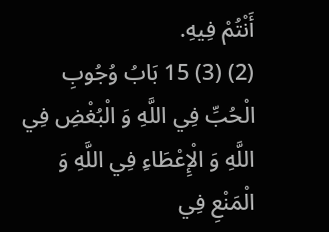أَنْتُمْ فِيهِ.
(2) (3) 15 بَابُ وُجُوبِ الْحُبِّ فِي اللَّهِ وَ الْبُغْضِ فِي اللَّهِ وَ الْإِعْطَاءِ فِي اللَّهِ وَ الْمَنْعِ فِي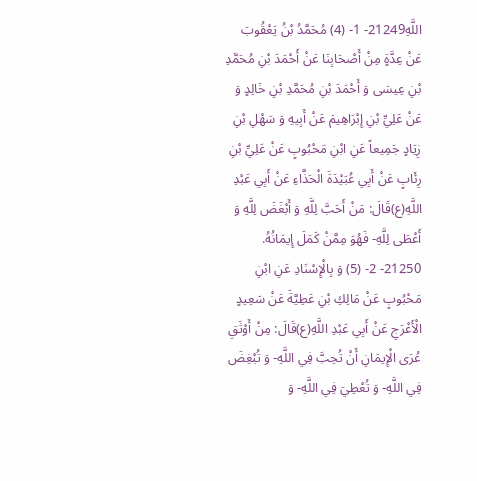اللَّهِ21249- 1- (4) مُحَمَّدُ بْنُ يَعْقُوبَ عَنْ عِدَّةٍ مِنْ أَصْحَابِنَا عَنْ أَحْمَدَ بْنِ مُحَمَّدِ بْنِ عِيسَى وَ أَحْمَدَ بْنِ مُحَمَّدِ بْنِ خَالِدٍ وَ عَنْ عَلِيِّ بْنِ إِبْرَاهِيمَ عَنْ أَبِيهِ وَ سَهْلِ بْنِ زِيَادٍ جَمِيعاً عَنِ ابْنِ مَحْبُوبٍ عَنْ عَلِيِّ بْنِ رِئَابٍ عَنْ أَبِي عُبَيْدَةَ الْحَذَّاءِ عَنْ أَبِي عَبْدِ اللَّهِ(ع)قَالَ: مَنْ أَحَبَّ لِلَّهِ وَ أَبْغَضَ لِلَّهِ وَ أَعْطَى لِلَّهِ- فَهُوَ مِمَّنْ كَمَلَ إِيمَانُهُ.
21250- 2- (5) وَ بِالْإِسْنَادِ عَنِ ابْنِ مَحْبُوبٍ عَنْ مَالِكِ بْنِ عَطِيَّةَ عَنْ سَعِيدٍ الْأَعْرَجِ عَنْ أَبِي عَبْدِ اللَّهِ(ع)قَالَ: مِنْ أَوْثَقِ عُرَى الْإِيمَانِ أَنْ تُحِبَّ فِي اللَّهِ- وَ تُبْغِضَ فِي اللَّهِ- وَ تُعْطِيَ فِي اللَّهِ- وَ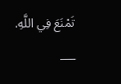تَمْنَعَ فِي اللَّهِ.
___